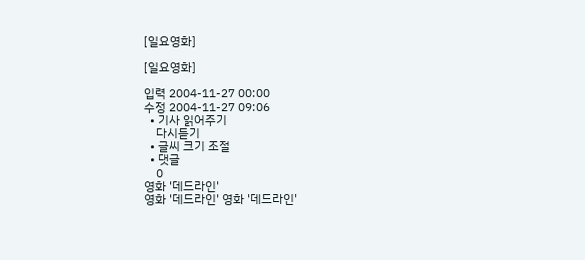[일요영화]

[일요영화]

입력 2004-11-27 00:00
수정 2004-11-27 09:06
  • 기사 읽어주기
    다시듣기
  • 글씨 크기 조절
  • 댓글
    0
영화 '데드라인'
영화 '데드라인' 영화 '데드라인'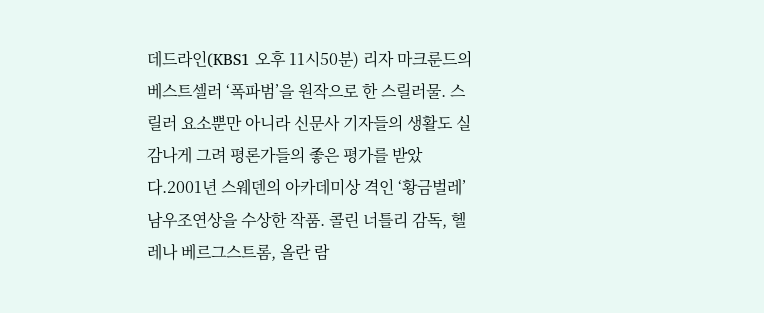데드라인(KBS1 오후 11시50분) 리자 마크룬드의 베스트셀러 ‘폭파범’을 원작으로 한 스릴러물. 스릴러 요소뿐만 아니라 신문사 기자들의 생활도 실감나게 그려 평론가들의 좋은 평가를 받았다.2001년 스웨덴의 아카데미상 격인 ‘황금벌레’ 남우조연상을 수상한 작품. 콜린 너틀리 감독, 헬레나 베르그스트롬, 올란 람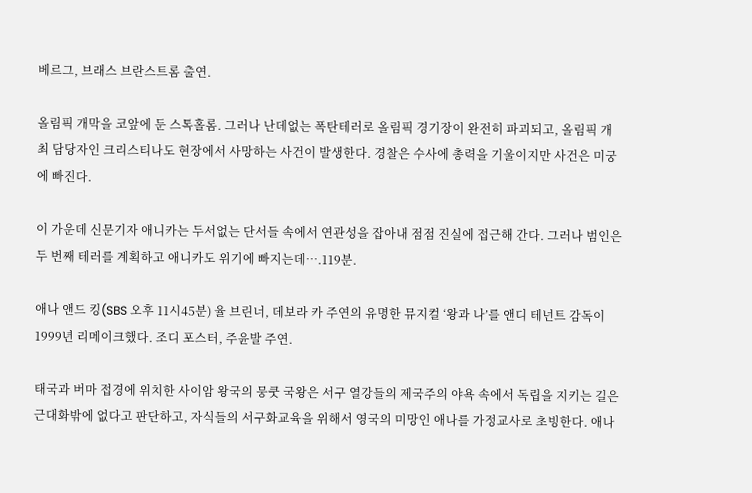베르그, 브래스 브란스트롬 출연.

올림픽 개막을 코앞에 둔 스톡홀롬. 그러나 난데없는 폭탄테러로 올림픽 경기장이 완전히 파괴되고, 올림픽 개최 담당자인 크리스티나도 현장에서 사망하는 사건이 발생한다. 경찰은 수사에 총력을 기울이지만 사건은 미궁에 빠진다.

이 가운데 신문기자 애니카는 두서없는 단서들 속에서 연관성을 잡아내 점점 진실에 접근해 간다. 그러나 범인은 두 번째 테러를 계획하고 애니카도 위기에 빠지는데….119분.

애나 앤드 킹(SBS 오후 11시45분) 율 브린너, 데보라 카 주연의 유명한 뮤지컬 ‘왕과 나’를 앤디 테넌트 감독이 1999년 리메이크했다. 조디 포스터, 주윤발 주연.

태국과 버마 접경에 위치한 사이암 왕국의 뭉쿳 국왕은 서구 열강들의 제국주의 야욕 속에서 독립을 지키는 길은 근대화밖에 없다고 판단하고, 자식들의 서구화교육을 위해서 영국의 미망인 애나를 가정교사로 초빙한다. 애나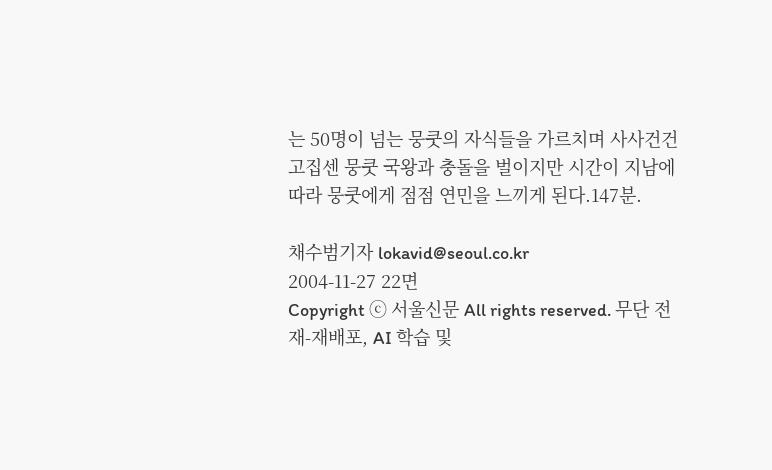는 50명이 넘는 뭉쿳의 자식들을 가르치며 사사건건 고집센 뭉쿳 국왕과 충돌을 벌이지만 시간이 지남에 따라 뭉쿳에게 점점 연민을 느끼게 된다.147분.

채수범기자 lokavid@seoul.co.kr
2004-11-27 22면
Copyright ⓒ 서울신문 All rights reserved. 무단 전재-재배포, AI 학습 및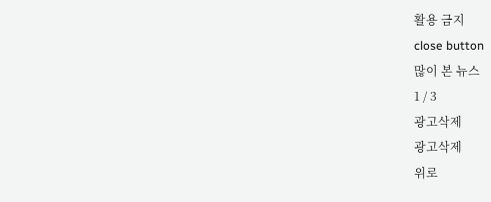활용 금지
close button
많이 본 뉴스
1 / 3
광고삭제
광고삭제
위로